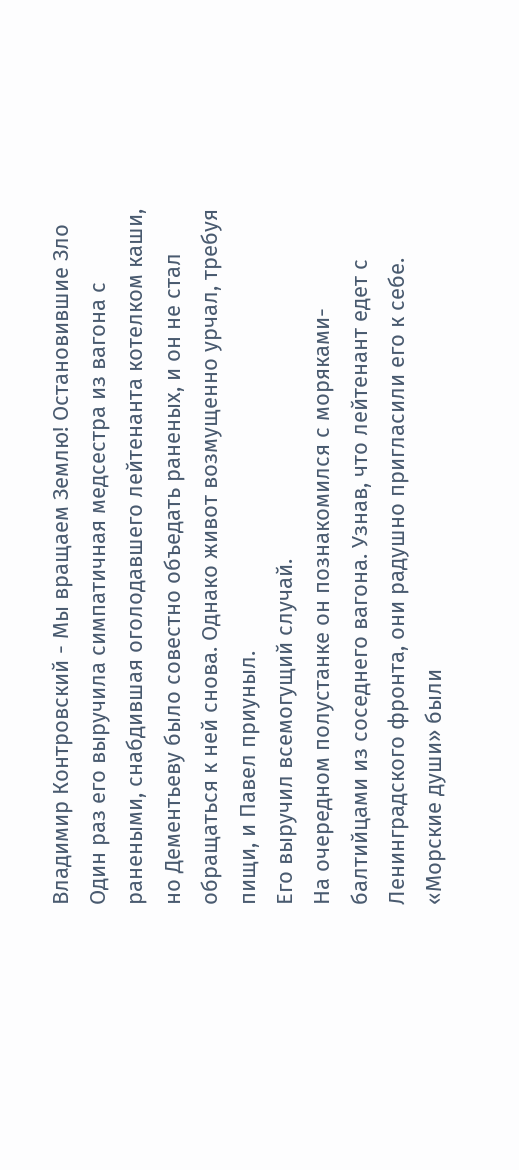Владимир Контровский - Мы вращаем Землю! Остановившие Зло
Один раз его выручила симпатичная медсестра из вагона с ранеными, снабдившая оголодавшего лейтенанта котелком каши, но Дементьеву было совестно объедать раненых, и он не стал обращаться к ней снова. Однако живот возмущенно урчал, требуя пищи, и Павел приуныл.
Его выручил всемогущий случай.
На очередном полустанке он познакомился с моряками-балтийцами из соседнего вагона. Узнав, что лейтенант едет с Ленинградского фронта, они радушно пригласили его к себе. «Морские души» были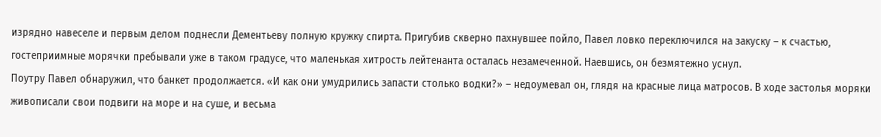изрядно навеселе и первым делом поднесли Дементьеву полную кружку спирта. Пригубив скверно пахнувшее пойло, Павел ловко переключился на закуску – к счастью, гостеприимные морячки пребывали уже в таком градусе, что маленькая хитрость лейтенанта осталась незамеченной. Наевшись, он безмятежно уснул.
Поутру Павел обнаружил, что банкет продолжается. «И как они умудрились запасти столько водки?» – недоумевал он, глядя на красные лица матросов. В ходе застолья моряки живописали свои подвиги на море и на суше, и весьма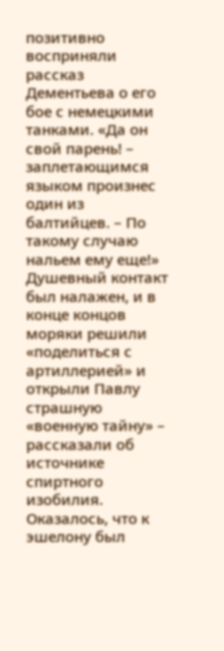позитивно восприняли рассказ Дементьева о его бое с немецкими танками. «Да он свой парень! – заплетающимся языком произнес один из балтийцев. – По такому случаю нальем ему еще!» Душевный контакт был налажен, и в конце концов моряки решили «поделиться с артиллерией» и открыли Павлу страшную «военную тайну» – рассказали об источнике спиртного изобилия. Оказалось, что к эшелону был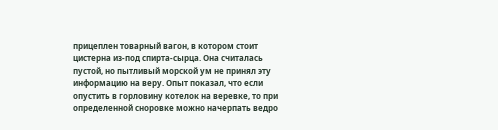прицеплен товарный вагон, в котором стоит цистерна из-под спирта-сырца. Она считалась пустой, но пытливый морской ум не принял эту информацию на веру. Опыт показал, что если опустить в горловину котелок на веревке, то при определенной сноровке можно начерпать ведро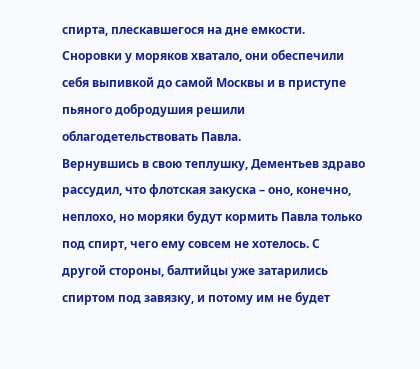спирта, плескавшегося на дне емкости. Сноровки у моряков хватало, они обеспечили себя выпивкой до самой Москвы и в приступе пьяного добродушия решили облагодетельствовать Павла.
Вернувшись в свою теплушку, Дементьев здраво рассудил, что флотская закуска – оно, конечно, неплохо, но моряки будут кормить Павла только под спирт, чего ему совсем не хотелось. С другой стороны, балтийцы уже затарились спиртом под завязку, и потому им не будет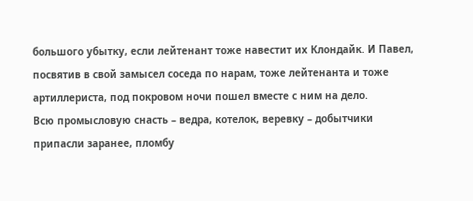большого убытку, если лейтенант тоже навестит их Клондайк. И Павел, посвятив в свой замысел соседа по нарам, тоже лейтенанта и тоже артиллериста, под покровом ночи пошел вместе с ним на дело.
Всю промысловую снасть – ведра, котелок, веревку – добытчики припасли заранее, пломбу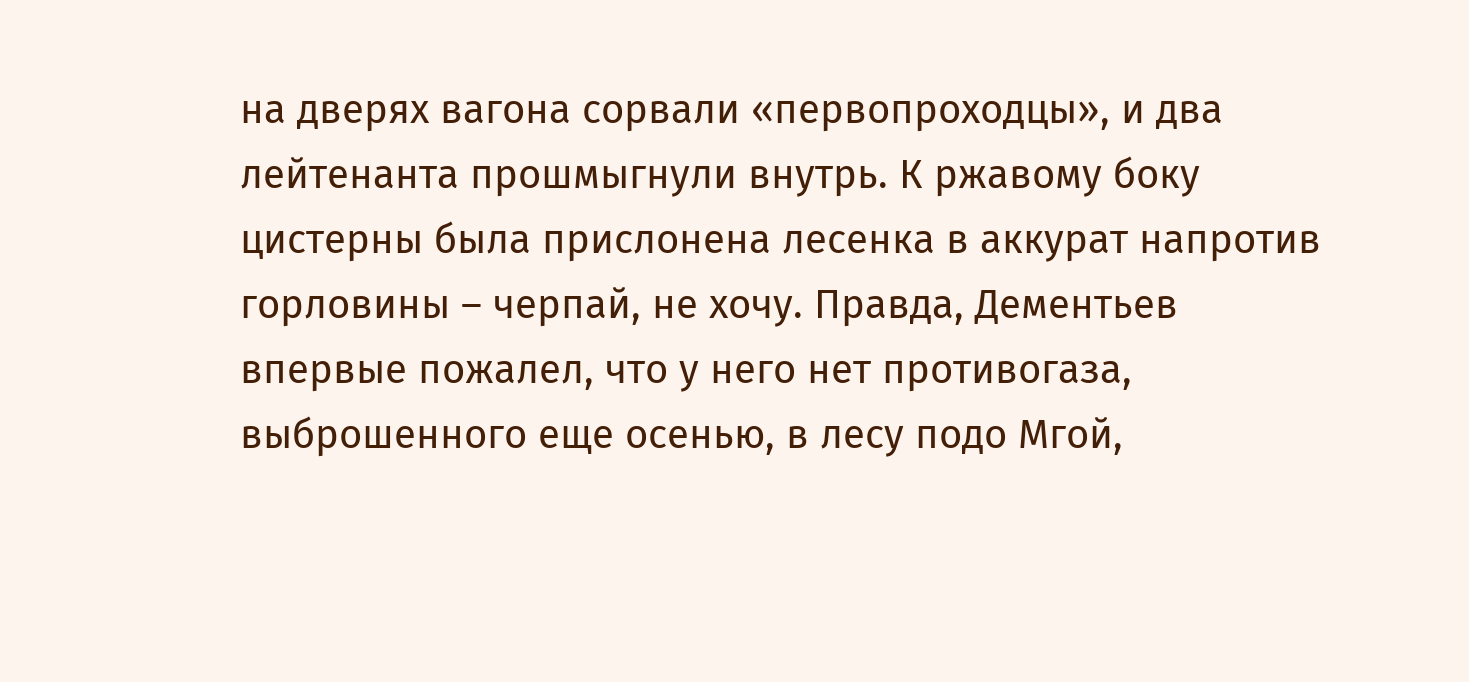на дверях вагона сорвали «первопроходцы», и два лейтенанта прошмыгнули внутрь. К ржавому боку цистерны была прислонена лесенка в аккурат напротив горловины – черпай, не хочу. Правда, Дементьев впервые пожалел, что у него нет противогаза, выброшенного еще осенью, в лесу подо Мгой,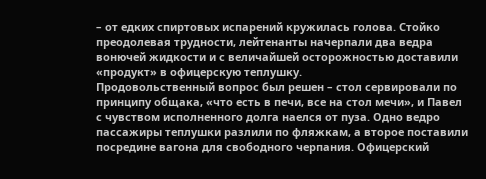– от едких спиртовых испарений кружилась голова. Стойко преодолевая трудности, лейтенанты начерпали два ведра вонючей жидкости и с величайшей осторожностью доставили «продукт» в офицерскую теплушку.
Продовольственный вопрос был решен – стол сервировали по принципу общака, «что есть в печи, все на стол мечи», и Павел с чувством исполненного долга наелся от пуза. Одно ведро пассажиры теплушки разлили по фляжкам, а второе поставили посредине вагона для свободного черпания. Офицерский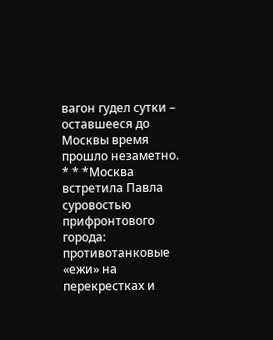вагон гудел сутки – оставшееся до Москвы время прошло незаметно.
* * *Москва встретила Павла суровостью прифронтового города: противотанковые «ежи» на перекрестках и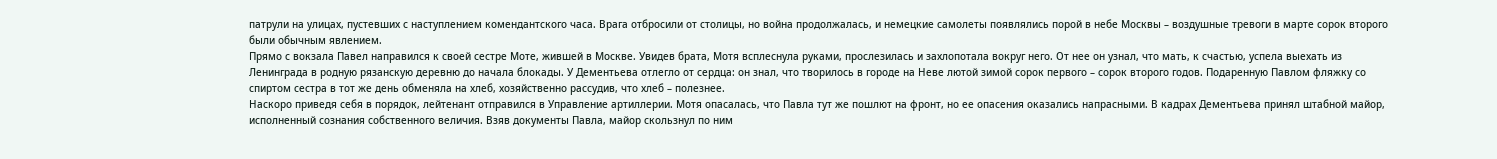патрули на улицах, пустевших с наступлением комендантского часа. Врага отбросили от столицы, но война продолжалась, и немецкие самолеты появлялись порой в небе Москвы – воздушные тревоги в марте сорок второго были обычным явлением.
Прямо с вокзала Павел направился к своей сестре Моте, жившей в Москве. Увидев брата, Мотя всплеснула руками, прослезилась и захлопотала вокруг него. От нее он узнал, что мать, к счастью, успела выехать из Ленинграда в родную рязанскую деревню до начала блокады. У Дементьева отлегло от сердца: он знал, что творилось в городе на Неве лютой зимой сорок первого – сорок второго годов. Подаренную Павлом фляжку со спиртом сестра в тот же день обменяла на хлеб, хозяйственно рассудив, что хлеб – полезнее.
Наскоро приведя себя в порядок, лейтенант отправился в Управление артиллерии. Мотя опасалась, что Павла тут же пошлют на фронт, но ее опасения оказались напрасными. В кадрах Дементьева принял штабной майор, исполненный сознания собственного величия. Взяв документы Павла, майор скользнул по ним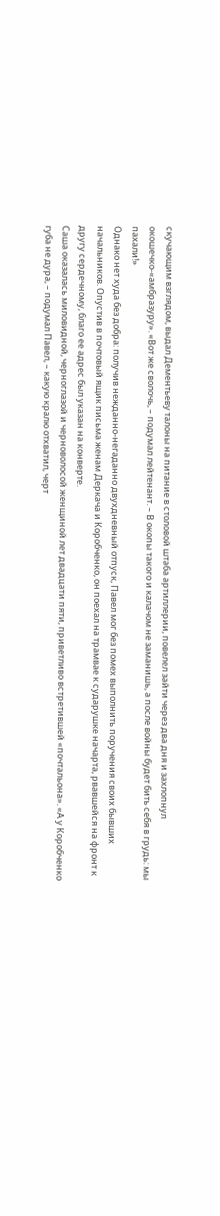скучающим взглядом, выдал Дементьеву талоны на питание в столовой штаба артиллерии, повелел зайти через два дня и захлопнул окошечко-«амбразуру». «Вот же сволочь, – подумал лейтенант. – В окопы такого и калачом не заманишь, а после войны будет бить себя в грудь: мы пахали!»
Однако нет худа без добра: получив нежданно-негаданно двухдневный отпуск, Павел мог без помех выполнить поручения своих бывших начальников. Опустив в почтовый ящик письма женам Деркача и Коробченко, он поехал на трамвае к сударушке начарта, рвавшейся на фронт к другу сердечному, благо ее адрес был указан на конверте.
Саша оказалась миловидной, черноглазой и черноволосой женщиной лет двадцати пяти, приветливо встретившей «почтальона». «А у Коробченко губа не дура, – подумал Павел, – какую кралю отхватил, черт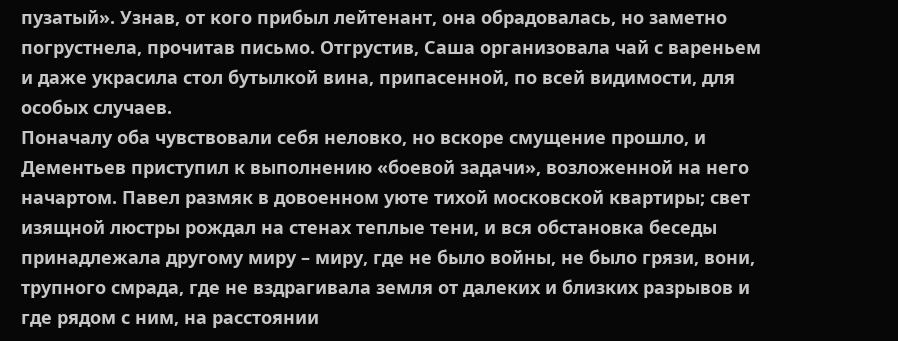пузатый». Узнав, от кого прибыл лейтенант, она обрадовалась, но заметно погрустнела, прочитав письмо. Отгрустив, Саша организовала чай с вареньем и даже украсила стол бутылкой вина, припасенной, по всей видимости, для особых случаев.
Поначалу оба чувствовали себя неловко, но вскоре смущение прошло, и Дементьев приступил к выполнению «боевой задачи», возложенной на него начартом. Павел размяк в довоенном уюте тихой московской квартиры; свет изящной люстры рождал на стенах теплые тени, и вся обстановка беседы принадлежала другому миру – миру, где не было войны, не было грязи, вони, трупного смрада, где не вздрагивала земля от далеких и близких разрывов и где рядом с ним, на расстоянии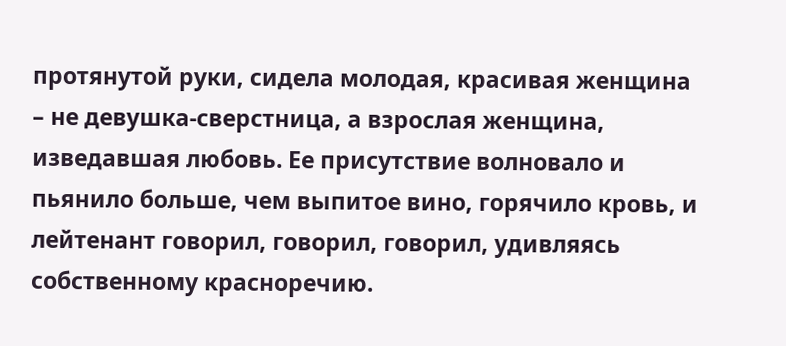протянутой руки, сидела молодая, красивая женщина – не девушка-сверстница, а взрослая женщина, изведавшая любовь. Ее присутствие волновало и пьянило больше, чем выпитое вино, горячило кровь, и лейтенант говорил, говорил, говорил, удивляясь собственному красноречию.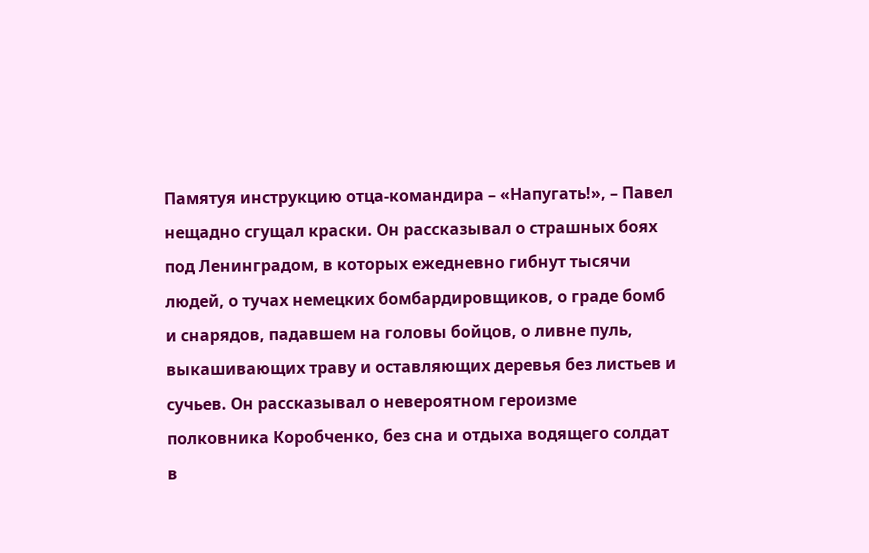Памятуя инструкцию отца-командира – «Напугать!», – Павел нещадно сгущал краски. Он рассказывал о страшных боях под Ленинградом, в которых ежедневно гибнут тысячи людей, о тучах немецких бомбардировщиков, о граде бомб и снарядов, падавшем на головы бойцов, о ливне пуль, выкашивающих траву и оставляющих деревья без листьев и сучьев. Он рассказывал о невероятном героизме полковника Коробченко, без сна и отдыха водящего солдат в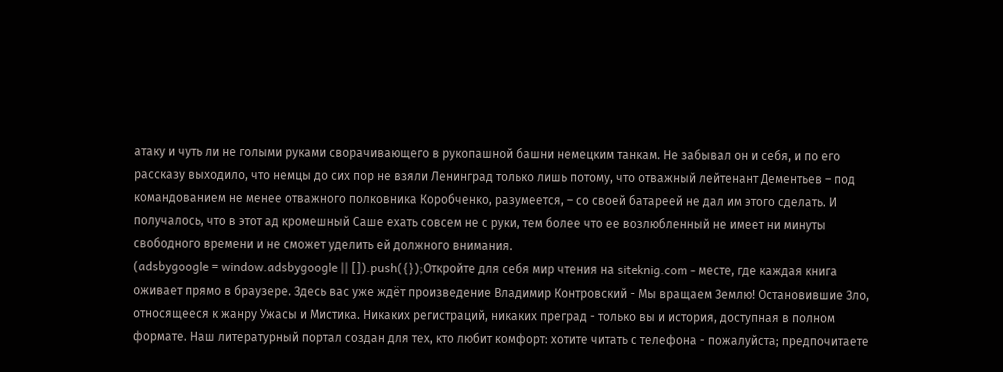атаку и чуть ли не голыми руками сворачивающего в рукопашной башни немецким танкам. Не забывал он и себя, и по его рассказу выходило, что немцы до сих пор не взяли Ленинград только лишь потому, что отважный лейтенант Дементьев – под командованием не менее отважного полковника Коробченко, разумеется, – со своей батареей не дал им этого сделать. И получалось, что в этот ад кромешный Саше ехать совсем не с руки, тем более что ее возлюбленный не имеет ни минуты свободного времени и не сможет уделить ей должного внимания.
(adsbygoogle = window.adsbygoogle || []).push({});Откройте для себя мир чтения на siteknig.com - месте, где каждая книга оживает прямо в браузере. Здесь вас уже ждёт произведение Владимир Контровский - Мы вращаем Землю! Остановившие Зло, относящееся к жанру Ужасы и Мистика. Никаких регистраций, никаких преград - только вы и история, доступная в полном формате. Наш литературный портал создан для тех, кто любит комфорт: хотите читать с телефона - пожалуйста; предпочитаете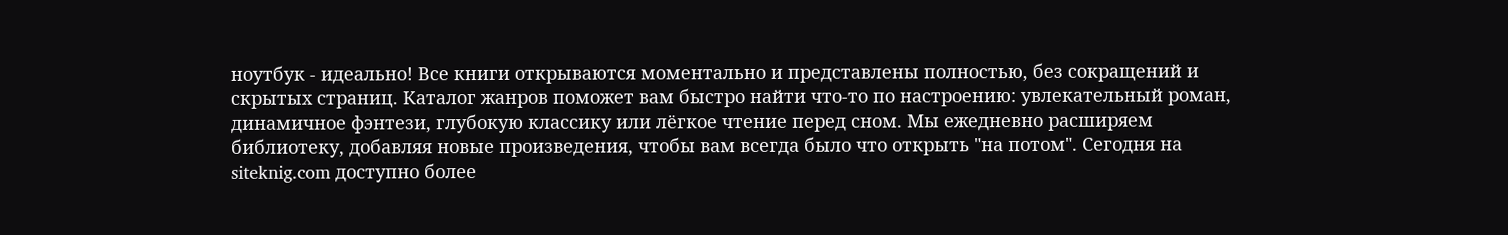ноутбук - идеально! Все книги открываются моментально и представлены полностью, без сокращений и скрытых страниц. Каталог жанров поможет вам быстро найти что-то по настроению: увлекательный роман, динамичное фэнтези, глубокую классику или лёгкое чтение перед сном. Мы ежедневно расширяем библиотеку, добавляя новые произведения, чтобы вам всегда было что открыть "на потом". Сегодня на siteknig.com доступно более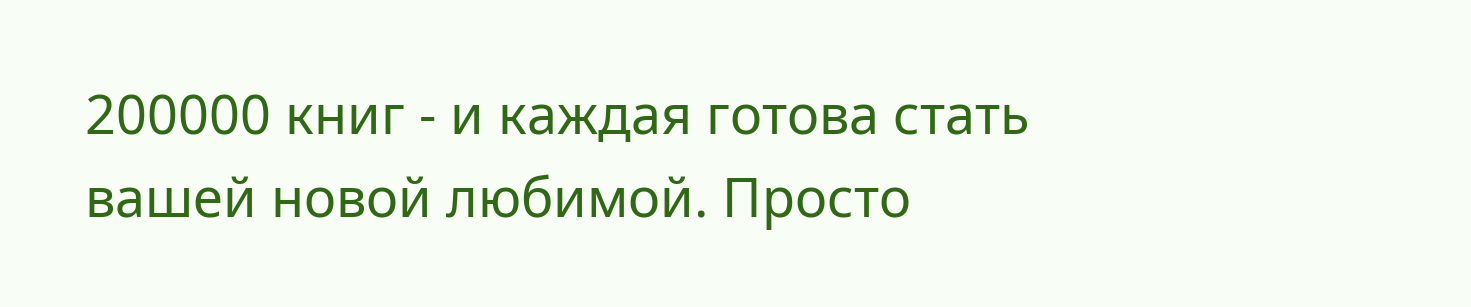200000 книг - и каждая готова стать вашей новой любимой. Просто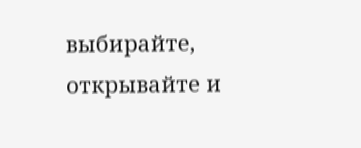выбирайте, открывайте и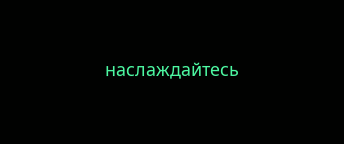наслаждайтесь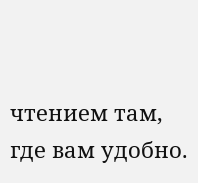чтением там, где вам удобно.